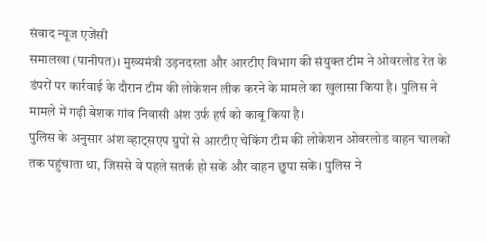संवाद न्यूज एजेंसी
समालखा (पानीपत)। मुख्यमंत्री उड़नदस्ता और आरटीए विभाग की संयुक्त टीम ने ओवरलोड रेत के डंपरों पर कार्रवाई के दौरान टीम की लोकेशन लीक करने के मामले का खुलासा किया है। पुलिस ने मामले में गढ़ी बेशक गांव निवासी अंश उर्फ हर्ष को काबू किया है।
पुलिस के अनुसार अंश व्हाट्सएप ग्रुपों से आरटीए चेकिंग टीम की लोकेशन ओवरलोड वाहन चालकों तक पहुंचाता था, जिससे वे पहले सतर्क हो सकें और वाहन छुपा सकें। पुलिस ने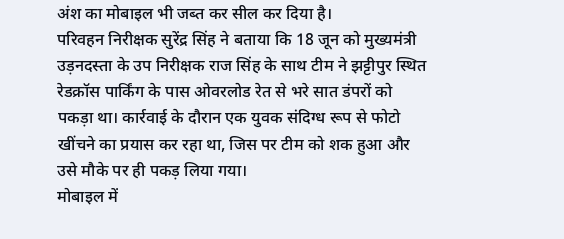अंश का मोबाइल भी जब्त कर सील कर दिया है।
परिवहन निरीक्षक सुरेंद्र सिंह ने बताया कि 18 जून को मुख्यमंत्री उड़नदस्ता के उप निरीक्षक राज सिंह के साथ टीम ने झट्टीपुर स्थित रेडक्रॉस पार्किंग के पास ओवरलोड रेत से भरे सात डंपरों को पकड़ा था। कार्रवाई के दौरान एक युवक संदिग्ध रूप से फोटो खींचने का प्रयास कर रहा था, जिस पर टीम को शक हुआ और उसे मौके पर ही पकड़ लिया गया।
मोबाइल में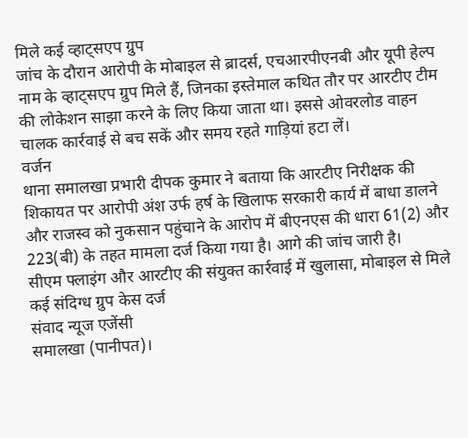मिले कई व्हाट्सएप ग्रुप
जांच के दौरान आरोपी के मोबाइल से ब्रादर्स, एचआरपीएनबी और यूपी हेल्प नाम के व्हाट्सएप ग्रुप मिले हैं, जिनका इस्तेमाल कथित तौर पर आरटीए टीम की लोकेशन साझा करने के लिए किया जाता था। इससे ओवरलोड वाहन चालक कार्रवाई से बच सकें और समय रहते गाड़ियां हटा लें।
वर्जन
थाना समालखा प्रभारी दीपक कुमार ने बताया कि आरटीए निरीक्षक की शिकायत पर आरोपी अंश उर्फ हर्ष के खिलाफ सरकारी कार्य में बाधा डालने और राजस्व को नुकसान पहुंचाने के आरोप में बीएनएस की धारा 61(2) और 223(बी) के तहत मामला दर्ज किया गया है। आगे की जांच जारी है।
सीएम फ्लाइंग और आरटीए की संयुक्त कार्रवाई में खुलासा, मोबाइल से मिले कई संदिग्ध ग्रुप केस दर्ज
संवाद न्यूज एजेंसी
समालखा (पानीपत)।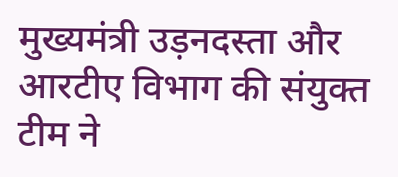मुख्यमंत्री उड़नदस्ता और आरटीए विभाग की संयुक्त टीम ने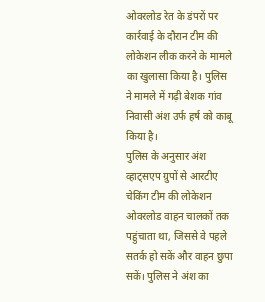ओवरलोड रेत के डंपरों पर कार्रवाई के दौरान टीम की लोकेशन लीक करने के मामले का खुलासा किया है। पुलिस ने मामले में गढ़ी बेशक गांव निवासी अंश उर्फ हर्ष को काबू किया है।
पुलिस के अनुसार अंश व्हाट्सएप ग्रुपों से आरटीए चेकिंग टीम की लोकेशन ओवरलोड वाहन चालकों तक पहुंचाता था, जिससे वे पहले सतर्क हो सकें और वाहन छुपा सकें। पुलिस ने अंश का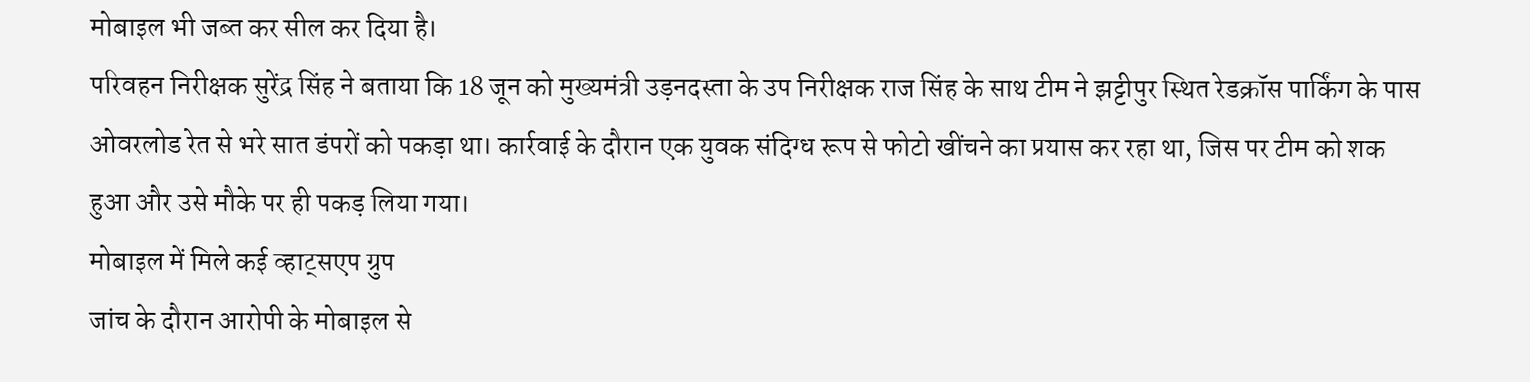मोबाइल भी जब्त कर सील कर दिया है।
परिवहन निरीक्षक सुरेंद्र सिंह ने बताया कि 18 जून को मुख्यमंत्री उड़नदस्ता के उप निरीक्षक राज सिंह के साथ टीम ने झट्टीपुर स्थित रेडक्रॉस पार्किंग के पास ओवरलोड रेत से भरे सात डंपरों को पकड़ा था। कार्रवाई के दौरान एक युवक संदिग्ध रूप से फोटो खींचने का प्रयास कर रहा था, जिस पर टीम को शक हुआ और उसे मौके पर ही पकड़ लिया गया।
मोबाइल में मिले कई व्हाट्सएप ग्रुप
जांच के दौरान आरोपी के मोबाइल से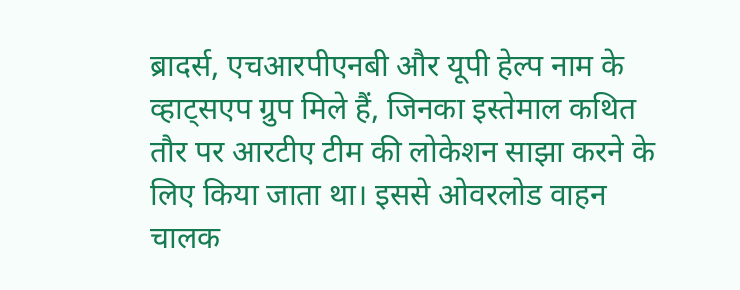ब्रादर्स, एचआरपीएनबी और यूपी हेल्प नाम के व्हाट्सएप ग्रुप मिले हैं, जिनका इस्तेमाल कथित तौर पर आरटीए टीम की लोकेशन साझा करने के लिए किया जाता था। इससे ओवरलोड वाहन चालक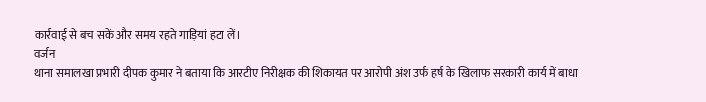कार्रवाई से बच सकें और समय रहते गाड़ियां हटा लें।
वर्जन
थाना समालखा प्रभारी दीपक कुमार ने बताया कि आरटीए निरीक्षक की शिकायत पर आरोपी अंश उर्फ हर्ष के खिलाफ सरकारी कार्य में बाधा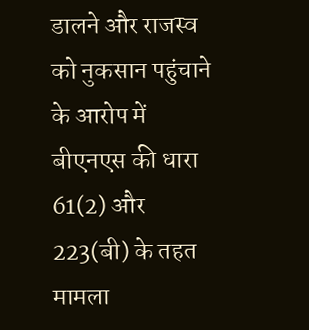डालने और राजस्व को नुकसान पहुंचाने के आरोप में बीएनएस की धारा 61(2) और 223(बी) के तहत मामला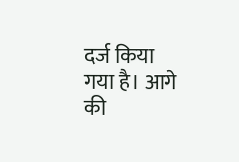दर्ज किया गया है। आगे की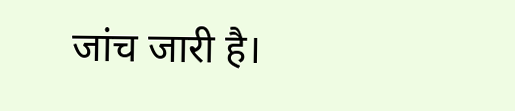जांच जारी है।